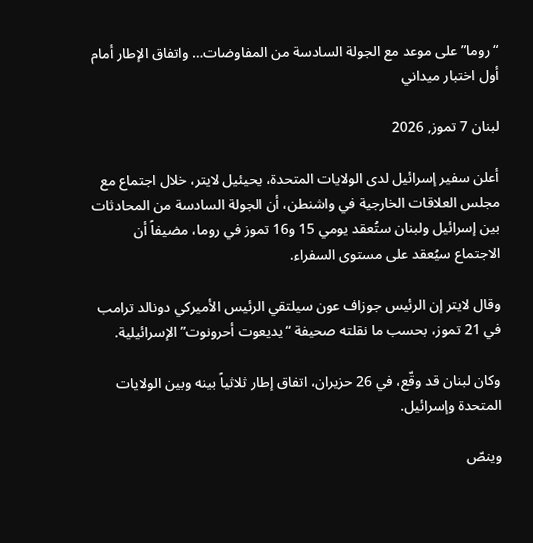“روما” على موعد مع الجولة السادسة من المفاوضات… واتفاق الإطار أمام أول اختبار ميداني

لبنان 7 تموز, 2026

أعلن سفير إسرائيل لدى الولايات المتحدة، يحيئيل لايتر، خلال اجتماع مع مجلس العلاقات الخارجية في واشنطن، أن الجولة السادسة من المحادثات بين إسرائيل ولبنان ستُعقد يومي 15 و16 تموز في روما، مضيفاً أن الاجتماع سيُعقد على مستوى السفراء.

وقال لايتر إن الرئيس جوزاف عون سيلتقي الرئيس الأميركي دونالد ترامب في 21 تموز، بحسب ما نقلته صحيفة “يديعوت أحرونوت” الإسرائيلية.

وكان لبنان قد وقّع، في 26 حزيران، اتفاق إطار ثلاثياً بينه وبين الولايات المتحدة وإسرائيل.

وينصّ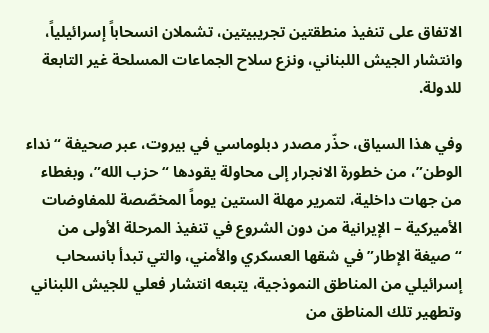الاتفاق على تنفيذ منطقتين تجريبيتين، تشملان انسحاباً إسرائيلياً، وانتشار الجيش اللبناني، ونزع سلاح الجماعات المسلحة غير التابعة للدولة.

وفي هذا السياق، حذّر مصدر دبلوماسي في بيروت، عبر صحيفة “نداء الوطن”، من خطورة الانجرار إلى محاولة يقودها “حزب الله”، وبغطاء من جهات داخلية، لتمرير مهلة الستين يوماً المخصّصة للمفاوضات الأميركية – الإيرانية من دون الشروع في تنفيذ المرحلة الأولى من “صيغة الإطار” في شقها العسكري والأمني، والتي تبدأ بانسحاب إسرائيلي من المناطق النموذجية، يتبعه انتشار فعلي للجيش اللبناني وتطهير تلك المناطق من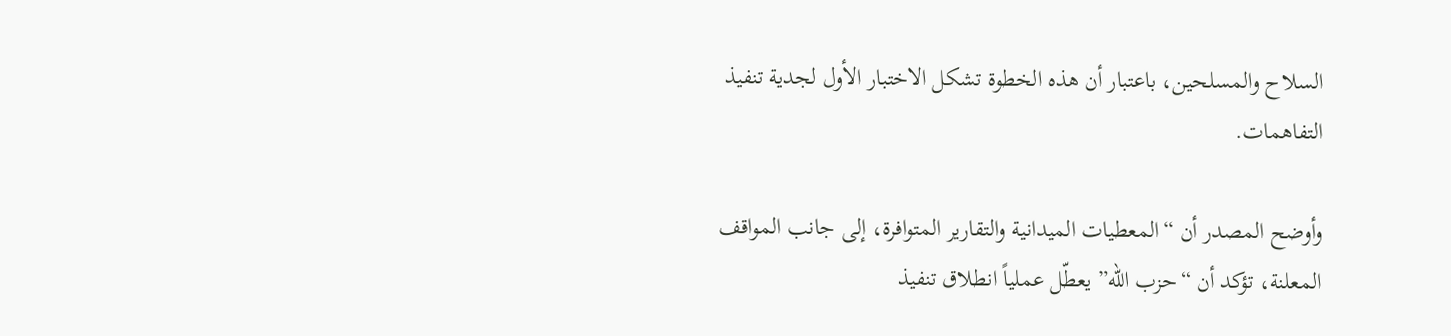السلاح والمسلحين، باعتبار أن هذه الخطوة تشكل الاختبار الأول لجدية تنفيذ التفاهمات.

وأوضح المصدر أن “المعطيات الميدانية والتقارير المتوافرة، إلى جانب المواقف المعلنة، تؤكد أن “حزب الله” يعطّل عملياً انطلاق تنفيذ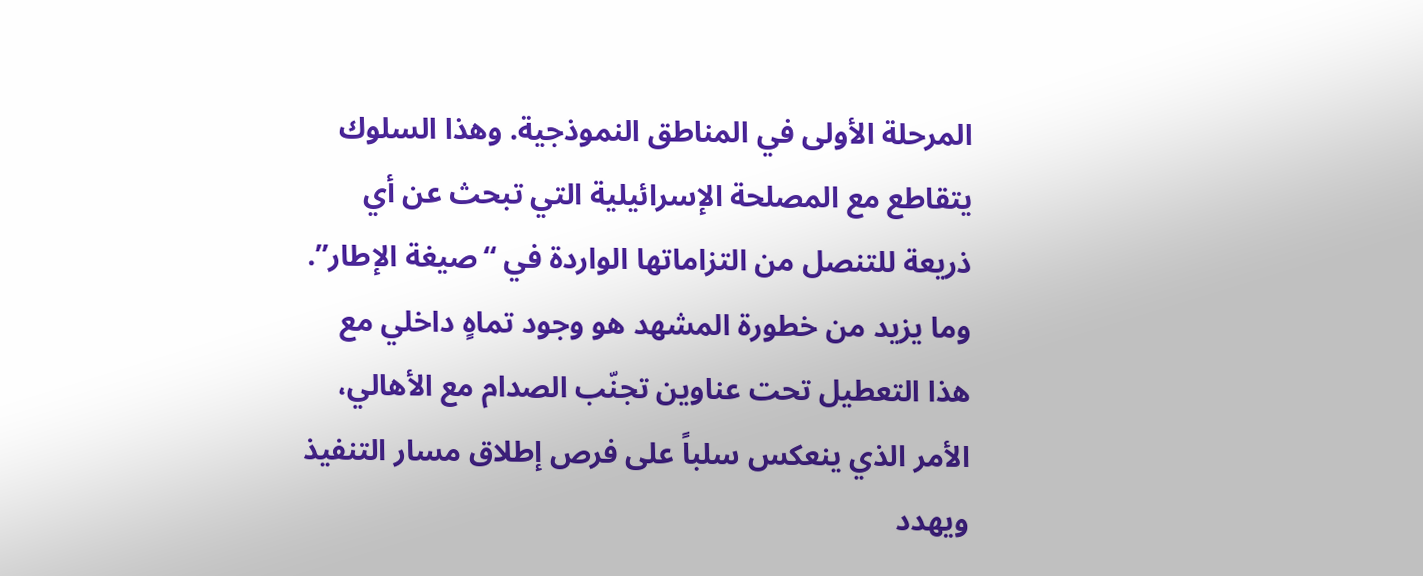المرحلة الأولى في المناطق النموذجية. وهذا السلوك يتقاطع مع المصلحة الإسرائيلية التي تبحث عن أي ذريعة للتنصل من التزاماتها الواردة في “صيغة الإطار”. وما يزيد من خطورة المشهد هو وجود تماهٍ داخلي مع هذا التعطيل تحت عناوين تجنّب الصدام مع الأهالي، الأمر الذي ينعكس سلباً على فرص إطلاق مسار التنفيذ ويهدد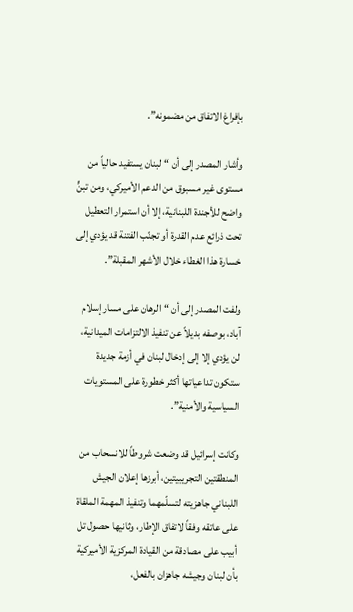بإفراغ الاتفاق من مضمونه”.

وأشار المصدر إلى أن “لبنان يستفيد حالياً من مستوى غير مسبوق من الدعم الأميركي، ومن تبنٍّ واضح للأجندة اللبنانية، إلا أن استمرار التعطيل تحت ذرائع عدم القدرة أو تجنّب الفتنة قد يؤدي إلى خسارة هذا الغطاء خلال الأشهر المقبلة”.

ولفت المصدر إلى أن “الرهان على مسار إسلام آباد، بوصفه بديلاً عن تنفيذ الالتزامات الميدانية، لن يؤدي إلا إلى إدخال لبنان في أزمة جديدة ستكون تداعياتها أكثر خطورة على المستويات السياسية والأمنية”.

وكانت إسرائيل قد وضعت شروطاً للانسحاب من المنطقتين التجريبيتين، أبرزها إعلان الجيش اللبناني جاهزيته لتسلّمهما وتنفيذ المهمة الملقاة على عاتقه وفقاً لاتفاق الإطار، وثانيها حصول تل أبيب على مصادقة من القيادة المركزية الأميركية بأن لبنان وجيشه جاهزان بالفعل،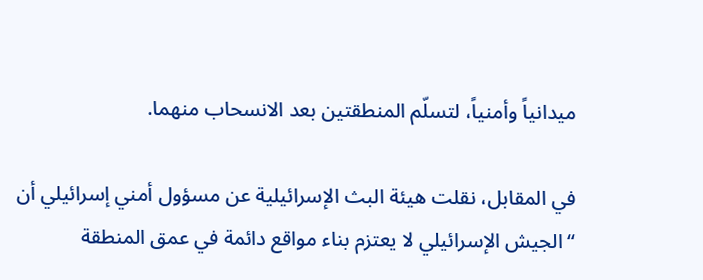ميدانياً وأمنياً، لتسلّم المنطقتين بعد الانسحاب منهما.

في المقابل، نقلت هيئة البث الإسرائيلية عن مسؤول أمني إسرائيلي أن “الجيش الإسرائيلي لا يعتزم بناء مواقع دائمة في عمق المنطقة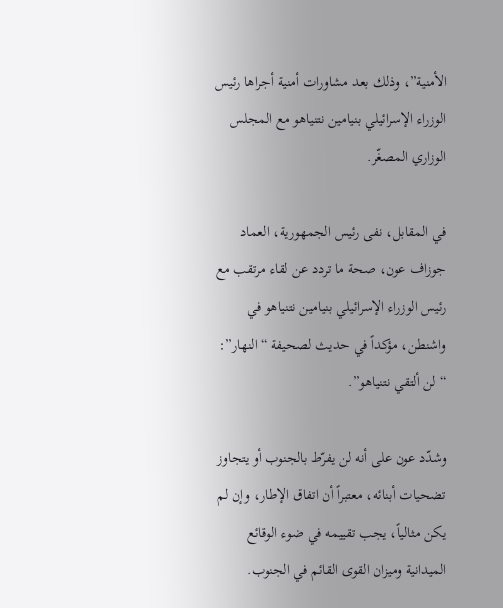الأمنية”، وذلك بعد مشاورات أمنية أجراها رئيس الوزراء الإسرائيلي بنيامين نتنياهو مع المجلس الوزاري المصغّر.

في المقابل، نفى رئيس الجمهورية، العماد جوزاف عون، صحة ما تردد عن لقاء مرتقب مع رئيس الوزراء الإسرائيلي بنيامين نتنياهو في واشنطن، مؤكداً في حديث لصحيفة “النهار”: “لن ألتقي نتنياهو”.

وشدّد عون على أنه لن يفرّط بالجنوب أو يتجاوز تضحيات أبنائه، معتبراً أن اتفاق الإطار، وإن لم يكن مثالياً، يجب تقييمه في ضوء الوقائع الميدانية وميزان القوى القائم في الجنوب.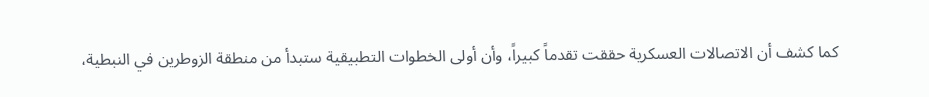كما كشف أن الاتصالات العسكرية حققت تقدماً كبيراً، وأن أولى الخطوات التطبيقية ستبدأ من منطقة الزوطرين في النبطية،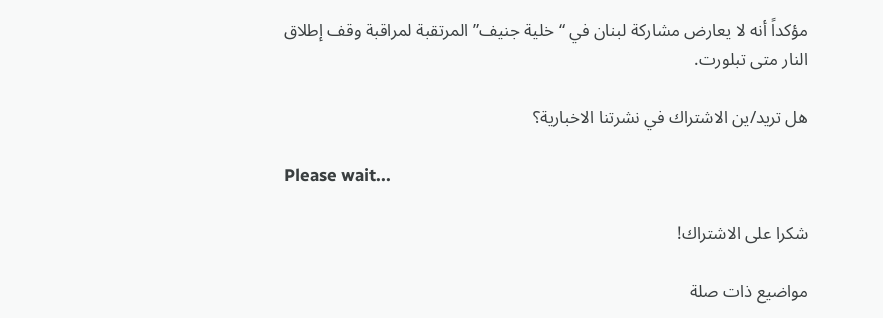مؤكداً أنه لا يعارض مشاركة لبنان في “خلية جنيف” المرتقبة لمراقبة وقف إطلاق النار متى تبلورت.

هل تريد/ين الاشتراك في نشرتنا الاخبارية؟

Please wait...

شكرا على الاشتراك!

مواضيع ذات صلة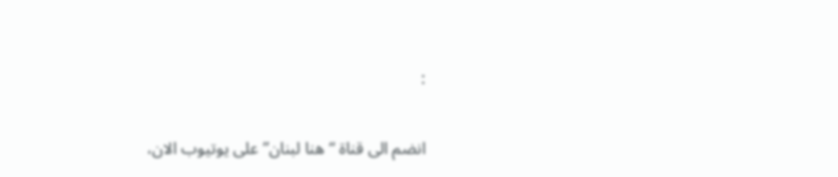:

انضم الى قناة “هنا لبنان” على يوتيوب الان،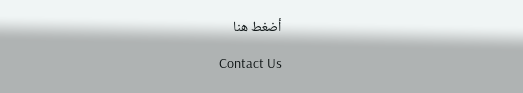أضغط هنا

Contact Us